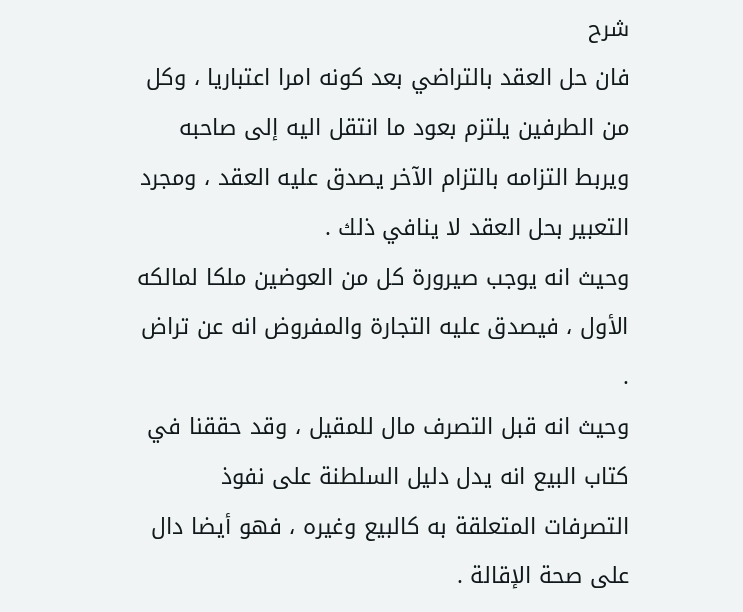شرح
فان حل العقد بالتراضي بعد كونه امرا اعتباريا ، وكل من الطرفين يلتزم بعود ما انتقل اليه إلى صاحبه ويربط التزامه بالتزام الآخر يصدق عليه العقد ، ومجرد التعبير بحل العقد لا ينافي ذلك .
وحيث انه يوجب صيرورة كل من العوضين ملكا لمالكه الأول ، فيصدق عليه التجارة والمفروض انه عن تراض .
وحيث انه قبل التصرف مال للمقيل ، وقد حققنا في كتاب البيع انه يدل دليل السلطنة على نفوذ التصرفات المتعلقة به كالبيع وغيره ، فهو أيضا دال على صحة الإقالة .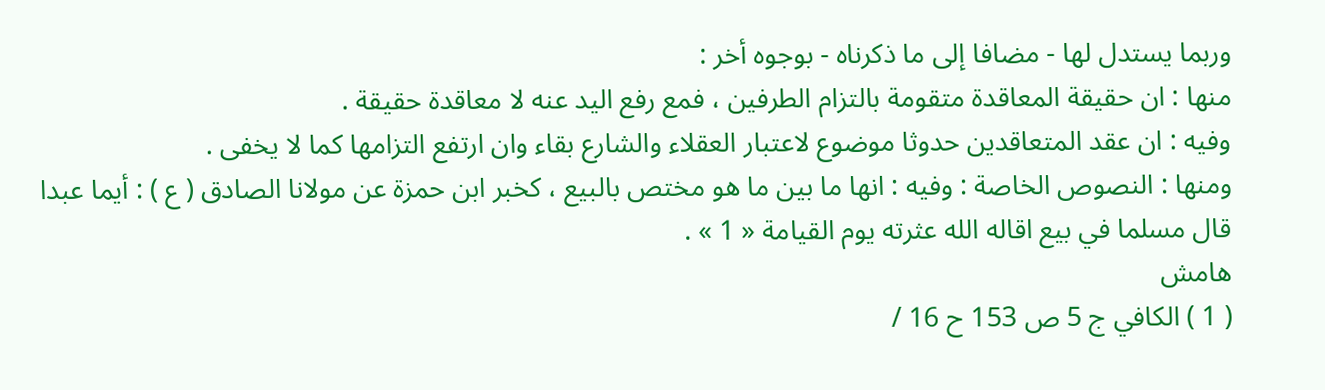وربما يستدل لها - مضافا إلى ما ذكرناه - بوجوه أخر :
منها : ان حقيقة المعاقدة متقومة بالتزام الطرفين ، فمع رفع اليد عنه لا معاقدة حقيقة .
وفيه : ان عقد المتعاقدين حدوثا موضوع لاعتبار العقلاء والشارع بقاء وان ارتفع التزامها كما لا يخفى .
ومنها : النصوص الخاصة : وفيه : انها ما بين ما هو مختص بالبيع ، كخبر ابن حمزة عن مولانا الصادق ( ع ) : أيما عبدا قال مسلما في بيع اقاله الله عثرته يوم القيامة « 1 » .
هامش
( 1 ) الكافي ج 5 ص 153 ح 16 /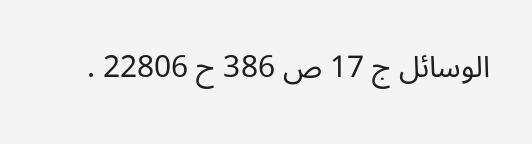الوسائل ج 17 ص 386 ح 22806 .